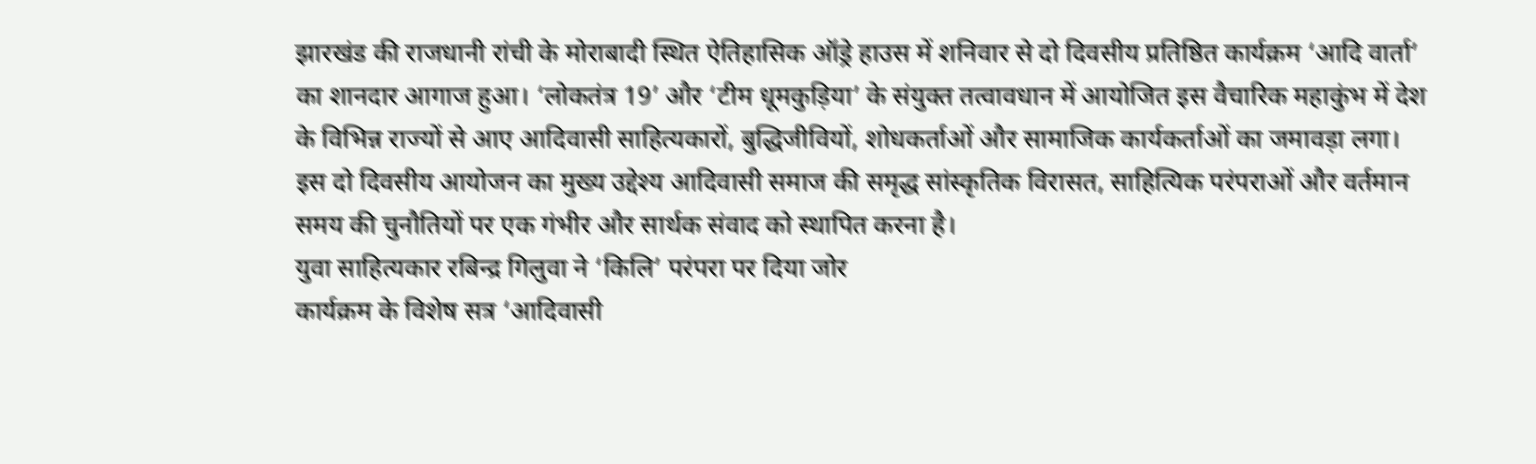झारखंड की राजधानी रांची के मोराबादी स्थित ऐतिहासिक ऑड्रे हाउस में शनिवार से दो दिवसीय प्रतिष्ठित कार्यक्रम ‘आदि वार्ता’ का शानदार आगाज हुआ। ‘लोकतंत्र 19’ और ‘टीम धूमकुड़िया’ के संयुक्त तत्वावधान में आयोजित इस वैचारिक महाकुंभ में देश के विभिन्न राज्यों से आए आदिवासी साहित्यकारों, बुद्धिजीवियों, शोधकर्ताओं और सामाजिक कार्यकर्ताओं का जमावड़ा लगा।
इस दो दिवसीय आयोजन का मुख्य उद्देश्य आदिवासी समाज की समृद्ध सांस्कृतिक विरासत, साहित्यिक परंपराओं और वर्तमान समय की चुनौतियों पर एक गंभीर और सार्थक संवाद को स्थापित करना है।
युवा साहित्यकार रबिन्द्र गिलुवा ने ‘किलि’ परंपरा पर दिया जोर
कार्यक्रम के विशेष सत्र ‘आदिवासी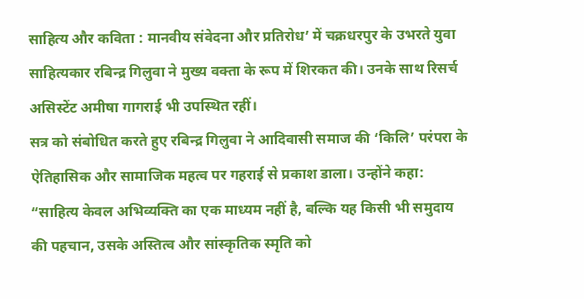साहित्य और कविता : मानवीय संवेदना और प्रतिरोध’ में चक्रधरपुर के उभरते युवा साहित्यकार रबिन्द्र गिलुवा ने मुख्य वक्ता के रूप में शिरकत की। उनके साथ रिसर्च असिस्टेंट अमीषा गागराई भी उपस्थित रहीं।
सत्र को संबोधित करते हुए रबिन्द्र गिलुवा ने आदिवासी समाज की ‘किलि’ परंपरा के ऐतिहासिक और सामाजिक महत्व पर गहराई से प्रकाश डाला। उन्होंने कहा:
“साहित्य केवल अभिव्यक्ति का एक माध्यम नहीं है, बल्कि यह किसी भी समुदाय की पहचान, उसके अस्तित्व और सांस्कृतिक स्मृति को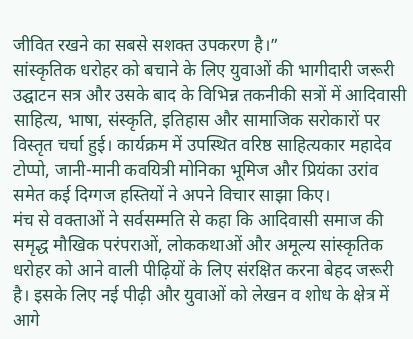जीवित रखने का सबसे सशक्त उपकरण है।”
सांस्कृतिक धरोहर को बचाने के लिए युवाओं की भागीदारी जरूरी
उद्घाटन सत्र और उसके बाद के विभिन्न तकनीकी सत्रों में आदिवासी साहित्य, भाषा, संस्कृति, इतिहास और सामाजिक सरोकारों पर विस्तृत चर्चा हुई। कार्यक्रम में उपस्थित वरिष्ठ साहित्यकार महादेव टोप्पो, जानी-मानी कवयित्री मोनिका भूमिज और प्रियंका उरांव समेत कई दिग्गज हस्तियों ने अपने विचार साझा किए।
मंच से वक्ताओं ने सर्वसम्मति से कहा कि आदिवासी समाज की समृद्ध मौखिक परंपराओं, लोककथाओं और अमूल्य सांस्कृतिक धरोहर को आने वाली पीढ़ियों के लिए संरक्षित करना बेहद जरूरी है। इसके लिए नई पीढ़ी और युवाओं को लेखन व शोध के क्षेत्र में आगे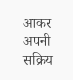आकर अपनी सक्रिय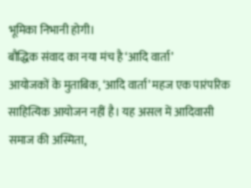भूमिका निभानी होगी।
बौद्धिक संवाद का नया मंच है ‘आदि वार्ता’
आयोजकों के मुताबिक, ‘आदि वार्ता’ महज एक पारंपरिक साहित्यिक आयोजन नहीं है। यह असल में आदिवासी समाज की अस्मिता,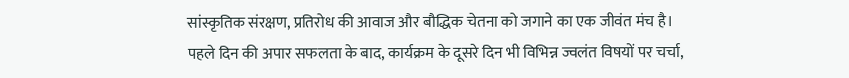सांस्कृतिक संरक्षण, प्रतिरोध की आवाज और बौद्धिक चेतना को जगाने का एक जीवंत मंच है।
पहले दिन की अपार सफलता के बाद, कार्यक्रम के दूसरे दिन भी विभिन्न ज्वलंत विषयों पर चर्चा,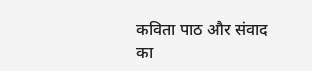कविता पाठ और संवाद का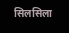सिलसिला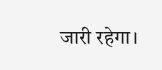जारी रहेगा।